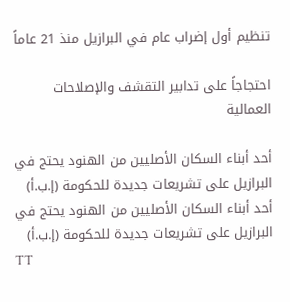تنظيم أول إضراب عام في البرازيل منذ 21 عاماً

احتجاجاً على تدابير التقشف والإصلاحات العمالية

أحد أبناء السكان الأصليين من الهنود يحتج في البرازيل على تشريعات جديدة للحكومة (إ.ب.أ)
أحد أبناء السكان الأصليين من الهنود يحتج في البرازيل على تشريعات جديدة للحكومة (إ.ب.أ)
TT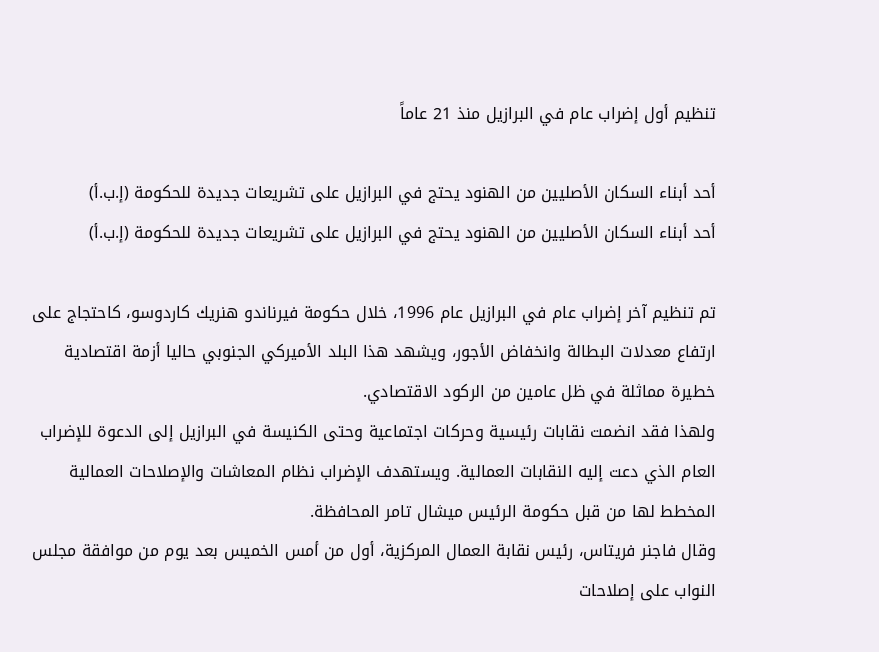تنظيم أول إضراب عام في البرازيل منذ 21 عاماً

أحد أبناء السكان الأصليين من الهنود يحتج في البرازيل على تشريعات جديدة للحكومة (إ.ب.أ)
أحد أبناء السكان الأصليين من الهنود يحتج في البرازيل على تشريعات جديدة للحكومة (إ.ب.أ)

تم تنظيم آخر إضراب عام في البرازيل عام 1996، خلال حكومة فيرناندو هنريك كاردوسو، كاحتجاج على ارتفاع معدلات البطالة وانخفاض الأجور، ويشهد هذا البلد الأميركي الجنوبي حاليا أزمة اقتصادية خطيرة مماثلة في ظل عامين من الركود الاقتصادي.
ولهذا فقد انضمت نقابات رئيسية وحركات اجتماعية وحتى الكنيسة في البرازيل إلى الدعوة للإضراب العام الذي دعت إليه النقابات العمالية. ويستهدف الإضراب نظام المعاشات والإصلاحات العمالية المخطط لها من قبل حكومة الرئيس ميشال تامر المحافظة.
وقال فاجنر فريتاس، رئيس نقابة العمال المركزية، أول من أمس الخميس بعد يوم من موافقة مجلس النواب على إصلاحات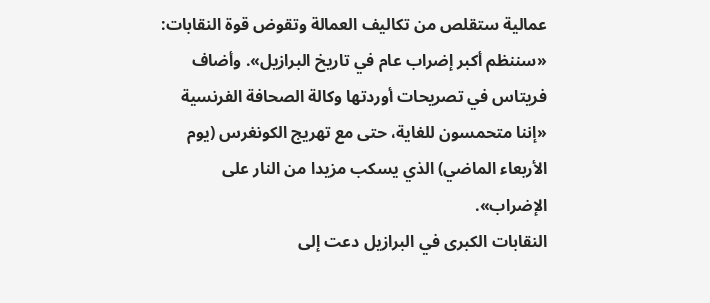عمالية ستقلص من تكاليف العمالة وتقوض قوة النقابات: «سننظم أكبر إضراب عام في تاريخ البرازيل». وأضاف فريتاس في تصريحات أوردتها وكالة الصحافة الفرنسية «إننا متحمسون للغاية، حتى مع تهريج الكونغرس (يوم الأربعاء الماضي) الذي يسكب مزيدا من النار على الإضراب».
النقابات الكبرى في البرازيل دعت إلى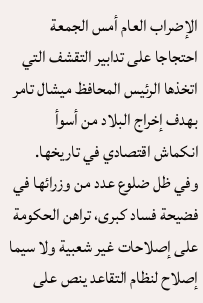الإضراب العام أمس الجمعة احتجاجا على تدابير التقشف التي اتخذها الرئيس المحافظ ميشال تامر بهدف إخراج البلاد من أسوأ انكماش اقتصادي في تاريخها. وفي ظل ضلوع عدد من وزرائها في فضيحة فساد كبرى، تراهن الحكومة على إصلاحات غير شعبية ولا سيما إصلاح لنظام التقاعد ينص على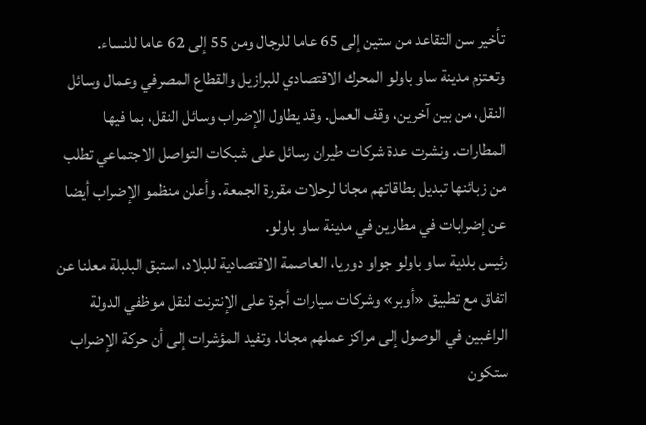تأخير سن التقاعد من ستين إلى 65 عاما للرجال ومن 55 إلى 62 عاما للنساء.
وتعتزم مدينة ساو باولو المحرك الاقتصادي للبرازيل والقطاع المصرفي وعمال وسائل النقل، من بين آخرين، وقف العمل. وقد يطاول الإضراب وسائل النقل، بما فيها المطارات. ونشرت عدة شركات طيران رسائل على شبكات التواصل الاجتماعي تطلب من زبائنها تبديل بطاقاتهم مجانا لرحلات مقررة الجمعة. وأعلن منظمو الإضراب أيضا عن إضرابات في مطارين في مدينة ساو باولو.
رئيس بلدية ساو باولو جواو دوريا، العاصمة الاقتصادية للبلاد، استبق البلبلة معلنا عن اتفاق مع تطبيق «أوبر» وشركات سيارات أجرة على الإنترنت لنقل موظفي الدولة الراغبين في الوصول إلى مراكز عملهم مجانا. وتفيد المؤشرات إلى أن حركة الإضراب ستكون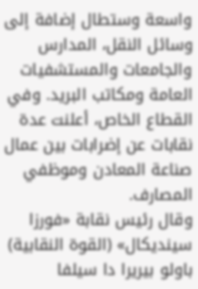واسعة وستطال إضافة إلى وسائل النقل، المدارس والجامعات والمستشفيات العامة ومكاتب البريد. وفي القطاع الخاص، أعلنت عدة نقابات عن إضرابات بين عمال صناعة المعادن وموظفي المصارف.
وقال رئيس نقابة «فورزا سينديكال» (القوة النقابية) باولو بيريرا دا سيلفا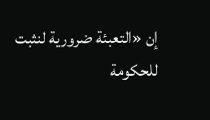إن «التعبئة ضرورية لنثبت للحكومة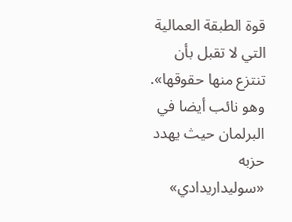قوة الطبقة العمالية التي لا تقبل بأن تنتزع منها حقوقها». وهو نائب أيضا في البرلمان حيث يهدد حزبه «سوليداريدادي»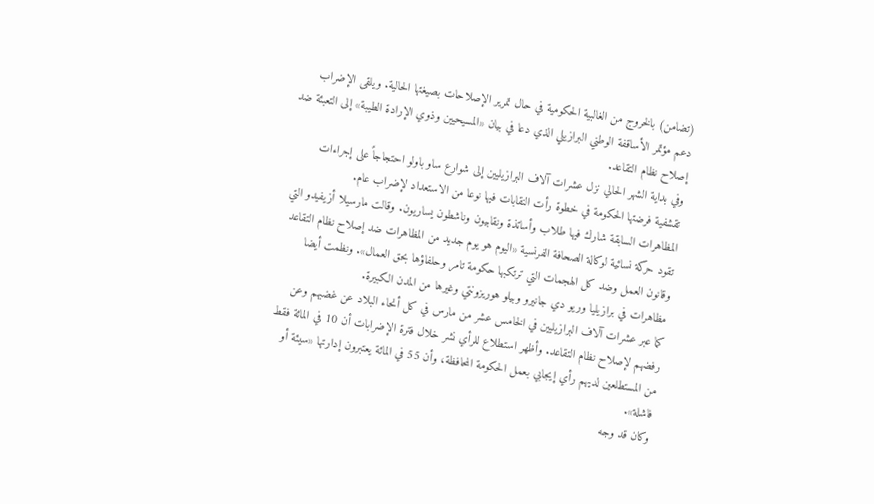(تضامن) بالخروج من الغالبية الحكومية في حال تمرير الإصلاحات بصيغتها الحالية. ويلقى الإضراب دعم مؤتمر الأساقفة الوطني البرازيلي الذي دعا في بيان «المسيحيين وذوي الإرادة الطيبة» إلى التعبئة ضد إصلاح نظام التقاعد.
وفي بداية الشهر الحالي نزل عشرات آلاف البرازيليين إلى شوارع ساو باولو احتجاجاً على إجراءات تقشفية فرضتها الحكومة في خطوة رأت النقابات فيها نوعا من الاستعداد لإضراب عام.
المظاهرات السابقة شارك فيها طلاب وأساتذة ونقابيون وناشطون يساريون. وقالت مارسيلا أزيفيدو التي تقود حركة نسائية لوكالة الصحافة الفرنسية «اليوم هو يوم جديد من المظاهرات ضد إصلاح نظام التقاعد وقانون العمل وضد كل الهجمات التي ترتكبها حكومة تامر وحلفاؤها بحق العمال». ونظمت أيضا مظاهرات في برازيليا وريو دي جانيرو وبيلو هوريزونتي وغيرها من المدن الكبيرة.
كما عبر عشرات آلاف البرازيليين في الخامس عشر من مارس في كل أنحاء البلاد عن غضبهم وعن رفضهم لإصلاح نظام التقاعد. وأظهر استطلاع للرأي نشر خلال فترة الإضرابات أن 10 في المائة فقط من المستطلعين لديهم رأي إيجابي بعمل الحكومة المحافظة، وأن 55 في المائة يعتبرون إدارتها «سيئة أو فاشلة».
وكان قد وجه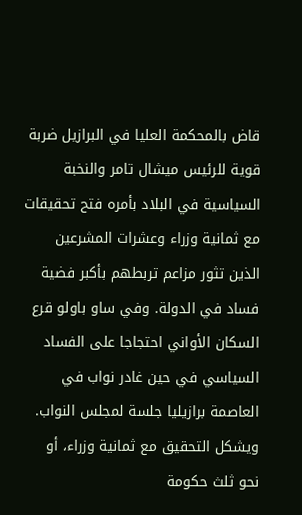قاض بالمحكمة العليا في البرازيل ضربة قوية للرئيس ميشال تامر والنخبة السياسية في البلاد بأمره فتح تحقيقات مع ثمانية وزراء وعشرات المشرعين الذين تثور مزاعم تربطهم بأكبر فضية فساد في الدولة. وفي ساو باولو قرع السكان الأواني احتجاجا على الفساد السياسي في حين غادر نواب في العاصمة برازيليا جلسة لمجلس النواب.
ويشكل التحقيق مع ثمانية وزراء، أو نحو ثلث حكومة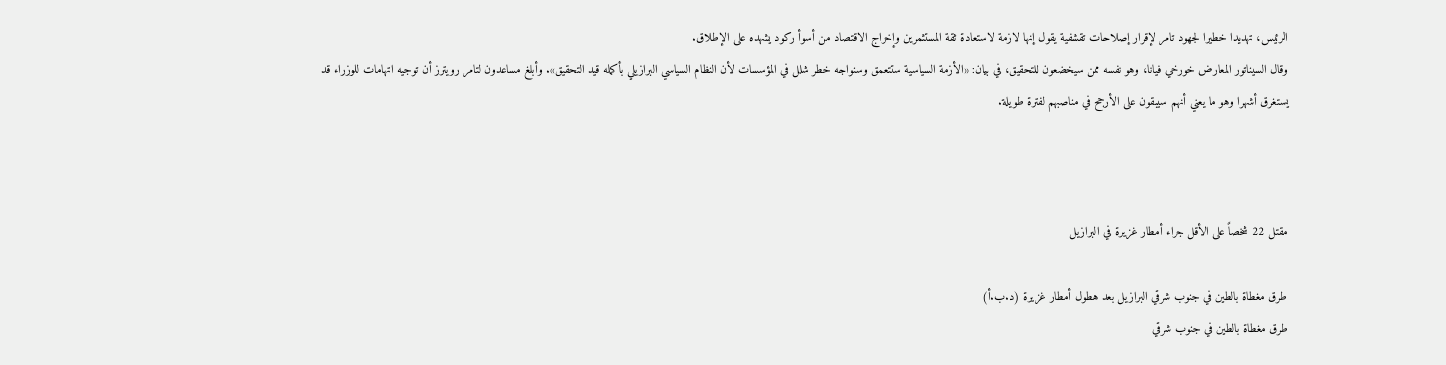الرئيس، تهديدا خطيرا لجهود تامر لإقرار إصلاحات تقشفية يقول إنها لازمة لاستعادة ثقة المستثمرين وإخراج الاقتصاد من أسوأ ركود يشهده على الإطلاق.
وقال السيناتور المعارض خورخي فيانا، وهو نفسه ممن سيخضعون للتحقيق، في بيان: «الأزمة السياسية ستتعمق وسنواجه خطر شلل في المؤسسات لأن النظام السياسي البرازيلي بأكمله قيد التحقيق». وأبلغ مساعدون لتامر رويترز أن توجيه اتهامات للوزراء قد
يستغرق أشهرا وهو ما يعني أنهم سيبقون على الأرجح في مناصبهم لفترة طويلة.



مقتل 22 شخصاً على الأقل جراء أمطار غزيرة في البرازيل

طرق مغطاة بالطين في جنوب شرقي البرازيل بعد هطول أمطار غزيرة (د.ب.أ)
طرق مغطاة بالطين في جنوب شرقي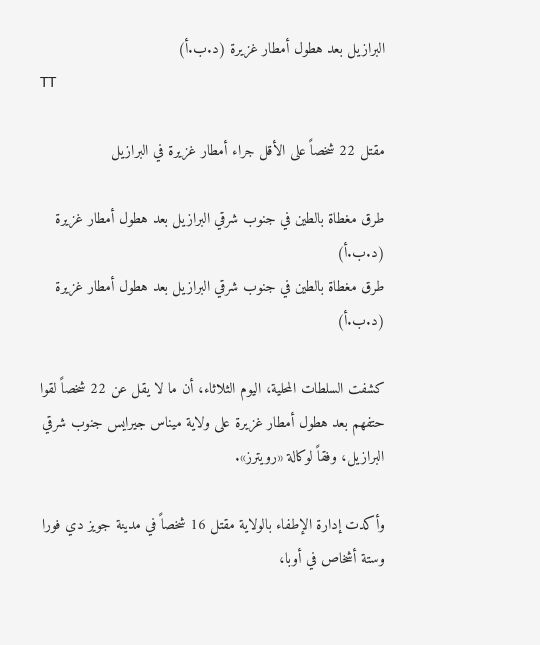البرازيل بعد هطول أمطار غزيرة (د.ب.أ)
TT

مقتل 22 شخصاً على الأقل جراء أمطار غزيرة في البرازيل

طرق مغطاة بالطين في جنوب شرقي البرازيل بعد هطول أمطار غزيرة (د.ب.أ)
طرق مغطاة بالطين في جنوب شرقي البرازيل بعد هطول أمطار غزيرة (د.ب.أ)

كشفت السلطات المحلية، اليوم الثلاثاء، أن ما لا يقل عن 22 شخصاً لقوا حتفهم بعد هطول أمطار غزيرة على ولاية ميناس جيرايس جنوب شرقي البرازيل، وفقاً لوكالة «رويترز».

وأكدت إدارة الإطفاء بالولاية ‌مقتل 16 شخصاً في مدينة ‌جويز دي فورا وستة أشخاص في أوبا،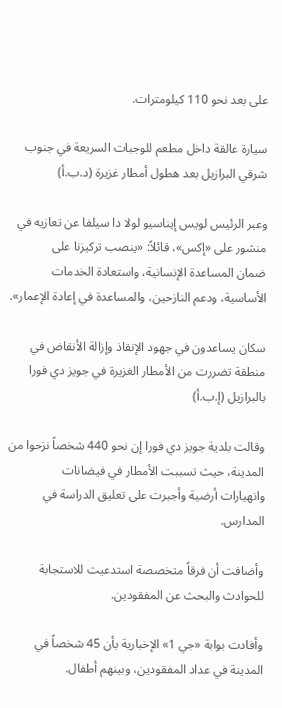على بعد نحو 110 كيلومترات.

سيارة عالقة داخل مطعم للوجبات السريعة في جنوب شرقي البرازيل بعد هطول أمطار غزيرة (د.ب.أ)

وعبر الرئيس لويس إيناسيو لولا دا سيلفا عن تعازيه في منشور على «إكس»، قائلاً: «ينصب تركيزنا على ضمان ‌المساعدة ‌الإنسانية، واستعادة الخدمات الأساسية، ودعم النازحين، والمساعدة ‌في إعادة الإعمار».

سكان يساعدون في جهود الإنقاذ وإزالة الأنقاض في منطقة تضررت من الأمطار الغزيرة في جويز دي فورا بالبرازيل (إ.ب.أ)

وقالت بلدية جويز ‌دي فورا إن نحو 440 شخصاً نزحوا من المدينة، حيث تسببت الأمطار في فيضانات وانهيارات ‌أرضية وأجبرت على تعليق الدراسة في المدارس.

وأضافت أن فرقاً متخصصة استدعيت للاستجابة للحوادث والبحث عن المفقودين.

وأفادت بوابة «جي 1» الإخبارية بأن 45 شخصاً في المدينة في عداد المفقودين، وبينهم أطفال.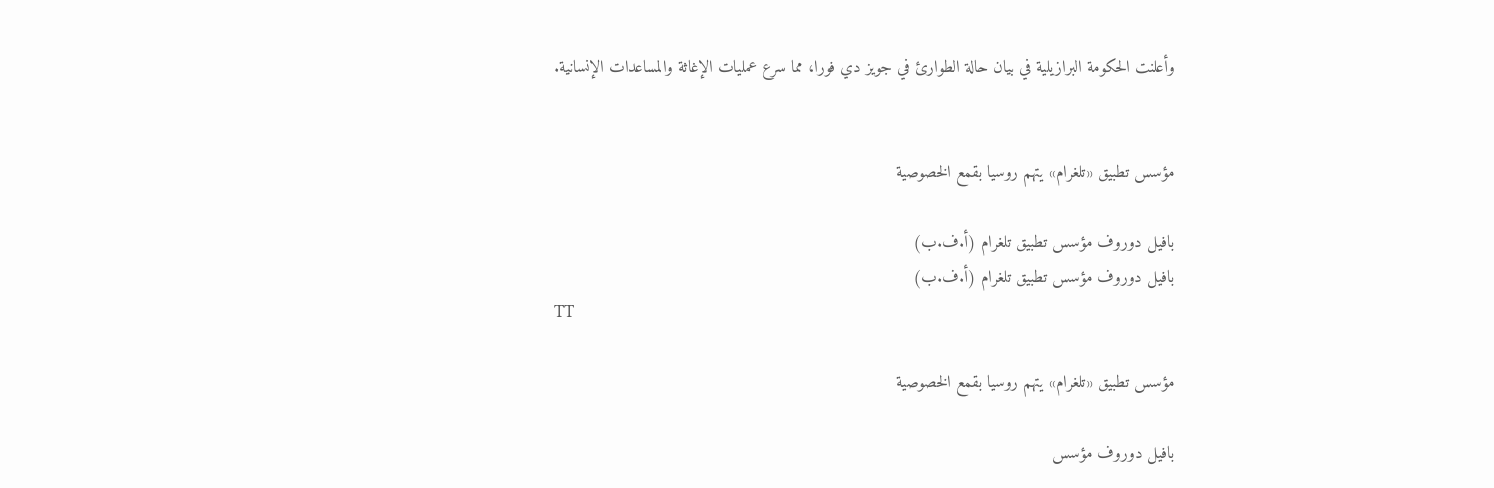وأعلنت الحكومة البرازيلية في بيان حالة الطوارئ في جويز دي فورا، مما سرع عمليات الإغاثة والمساعدات الإنسانية.


مؤسس تطبيق «تلغرام» يتهم روسيا بقمع الخصوصية

بافيل دوروف مؤسس تطبيق تلغرام (أ.ف.ب)
بافيل دوروف مؤسس تطبيق تلغرام (أ.ف.ب)
TT

مؤسس تطبيق «تلغرام» يتهم روسيا بقمع الخصوصية

بافيل دوروف مؤسس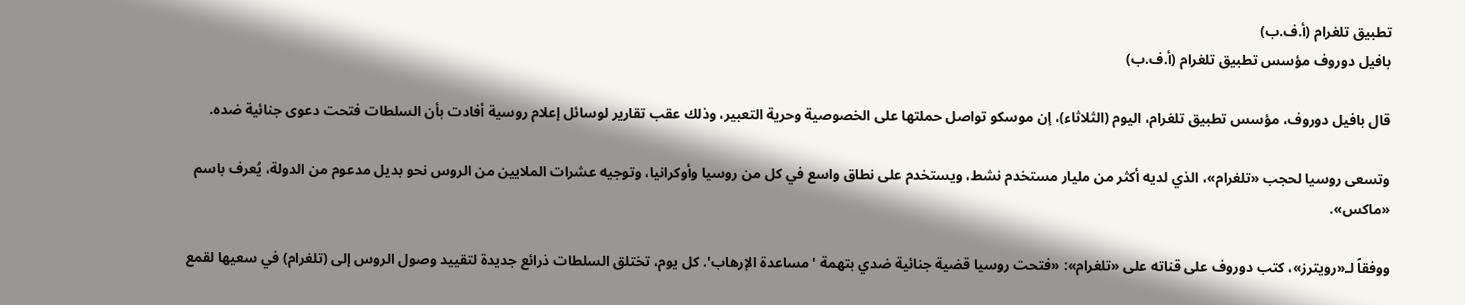تطبيق تلغرام (أ.ف.ب)
بافيل دوروف مؤسس تطبيق تلغرام (أ.ف.ب)

قال بافيل دوروف، مؤسس تطبيق تلغرام، اليوم (الثلاثاء)، إن موسكو تواصل حملتها على الخصوصية وحرية التعبير، وذلك عقب تقارير لوسائل ‌إعلام روسية ‌أفادت بأن السلطات ‌فتحت دعوى جنائية ضده.

وتسعى روسيا لحجب «تلغرام»، الذي لديه أكثر من مليار مستخدم نشط، ويستخدم على نطاق واسع في كل ‌من ‌روسيا وأوكرانيا، وتوجيه ‌عشرات الملايين من الروس ‌نحو بديل مدعوم من الدولة، يُعرف باسم «ماكس».

ووفقاً لـ«رويترز»، كتب دوروف على ‌قناته على «تلغرام»: «فتحت روسيا قضية جنائية ضدي بتهمة 'مساعدة الإرهاب'. كل يوم، تختلق السلطات ذرائع جديدة لتقييد وصول الروس إلى (تلغرام) في سعيها لقمع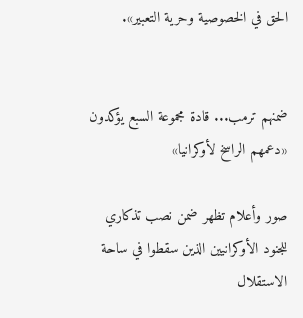الحق في الخصوصية وحرية التعبير».


ضمنهم ترمب... قادة مجموعة السبع يؤكدون «دعمهم الراسخ لأوكرانيا»

صور وأعلام تظهر ضمن نصب تذكاري للجنود الأوكرانيين الذين سقطوا في ساحة الاستقلال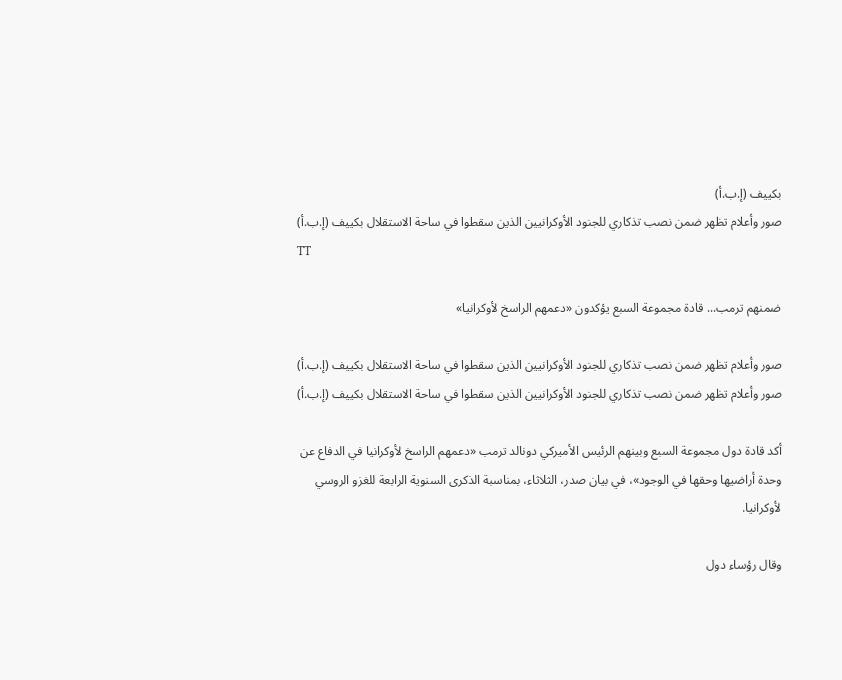بكييف (إ.ب.أ)
صور وأعلام تظهر ضمن نصب تذكاري للجنود الأوكرانيين الذين سقطوا في ساحة الاستقلال بكييف (إ.ب.أ)
TT

ضمنهم ترمب... قادة مجموعة السبع يؤكدون «دعمهم الراسخ لأوكرانيا»

صور وأعلام تظهر ضمن نصب تذكاري للجنود الأوكرانيين الذين سقطوا في ساحة الاستقلال بكييف (إ.ب.أ)
صور وأعلام تظهر ضمن نصب تذكاري للجنود الأوكرانيين الذين سقطوا في ساحة الاستقلال بكييف (إ.ب.أ)

أكد قادة دول مجموعة السبع وبينهم الرئيس الأميركي دونالد ترمب «دعمهم الراسخ لأوكرانيا في الدفاع عن وحدة أراضيها وحقها في الوجود»، في بيان صدر، الثلاثاء، بمناسبة الذكرى السنوية الرابعة للغزو الروسي لأوكرانيا.

وقال رؤساء دول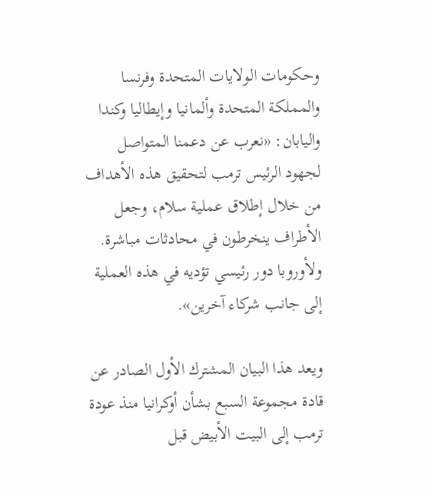وحكومات الولايات المتحدة وفرنسا والمملكة المتحدة وألمانيا وإيطاليا وكندا واليابان: «نعرب عن دعمنا المتواصل لجهود الرئيس ترمب لتحقيق هذه الأهداف من خلال إطلاق عملية سلام، وجعل الأطراف ينخرطون في محادثات مباشرة. ولأوروبا دور رئيسي تؤديه في هذه العملية إلى جانب شركاء آخرين».

ويعد هذا البيان المشترك الأول الصادر عن قادة مجموعة السبع بشأن أوكرانيا منذ عودة ترمب إلى البيت الأبيض قبل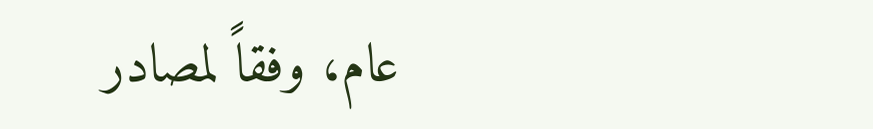عام، وفقاً لمصادر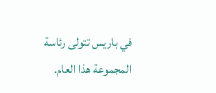في باريس تتولى رئاسة المجموعة هذا العام.